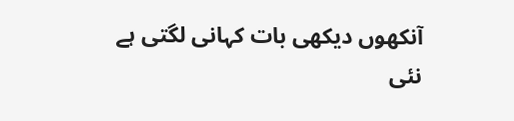آنکھوں دیکھی بات کہانی لگتی ہے
نئی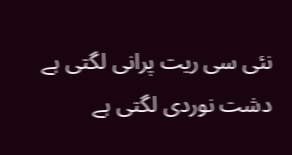نئی سی ریت پرانی لگتی ہے
دشت نوردی لگتی ہے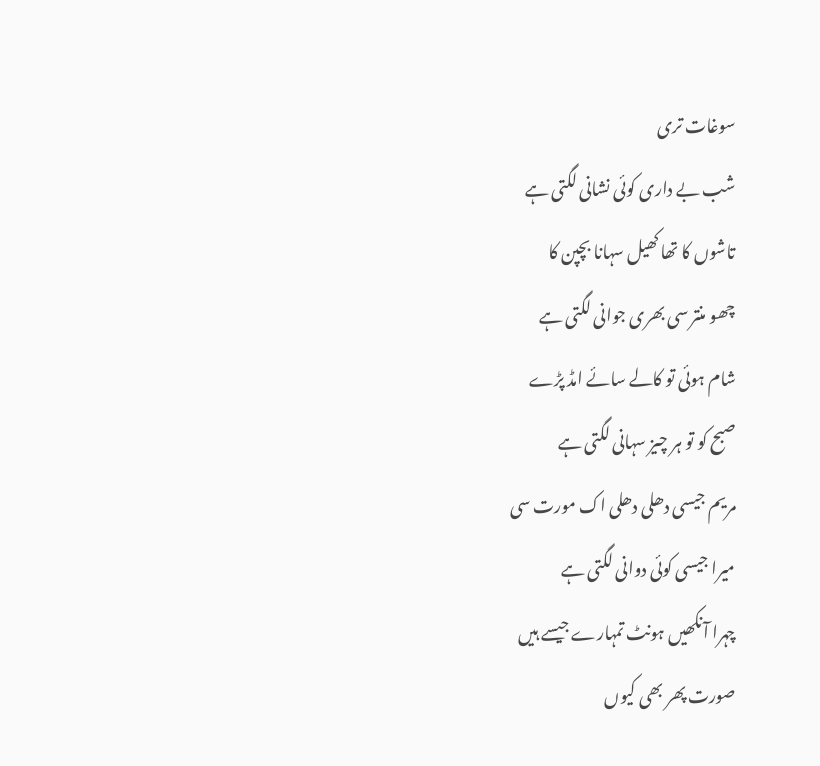سوغات تری
شب بے داری کوئی نشانی لگتی ہے
تاشوں کا تھا کھیل سہانا بچپن کا
چھو منتر سی بھری جوانی لگتی ہے
شام ہوئی تو کالے سائے امڈ پڑے
صبح کو تو ہر چیز سہانی لگتی ہے
مریم جیسی دھلی دھلی اک مورت سی
میرا جیسی کوئی دوانی لگتی ہے
چہرا آنکھیں ہونٹ تمہارے جیسے ہیں
صورت پھر بھی کیوں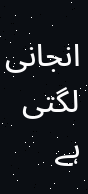انجانی لگتی ہے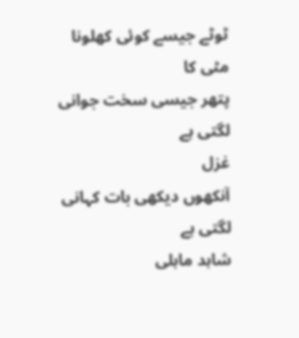ٹوٹے جیسے کوئی کھلونا مٹی کا
پتھر جیسی سخت جوانی لگتی ہے
غزل
آنکھوں دیکھی بات کہانی لگتی ہے
شاہد ماہلی